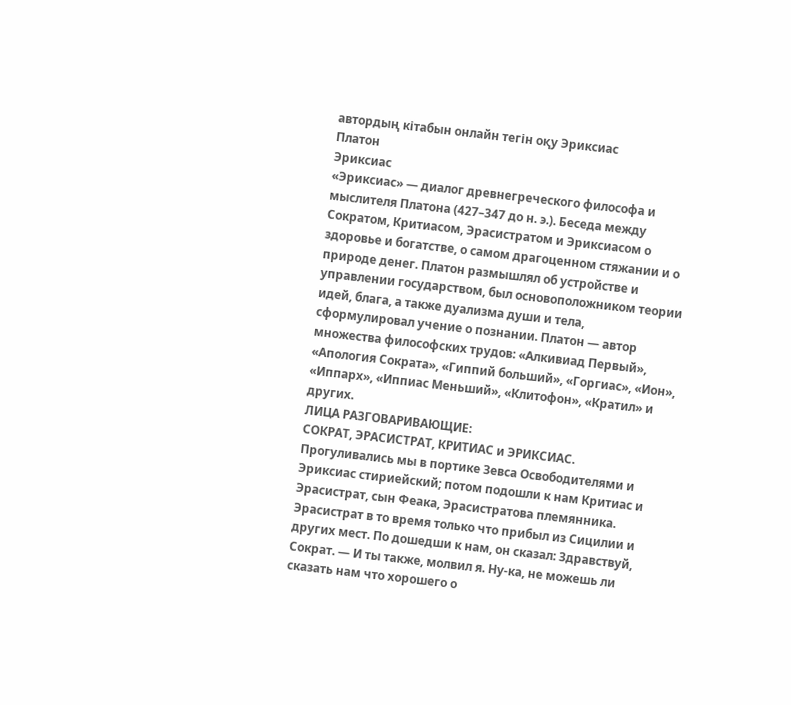автордың кітабын онлайн тегін оқу Эриксиас
Платон
Эриксиас
«Эриксиас» — диалог древнегреческого философа и мыслителя Платона (427–347 до н. э.). Беседа между Сократом, Критиасом, Эрасистратом и Эриксиасом о здоровье и богатстве, о самом драгоценном стяжании и о природе денег. Платон размышлял об устройстве и управлении государством, был основоположником теории идей, блага, а также дуализма души и тела, сформулировал учение о познании. Платон — автор множества философских трудов: «Алкивиад Первый», «Апология Сократа», «Гиппий больший», «Горгиас», «Ион», «Иппарх», «Иппиас Меньший», «Клитофон», «Кратил» и других.
ЛИЦА РАЗГОВАРИВАЮЩИЕ:
СОКРАТ, ЭРАСИСТРАТ, КРИТИАС и ЭРИКСИАС.
Прогуливались мы в портике Зевса Освободителями и Эриксиас стириейский; потом подошли к нам Критиас и Эрасистрат, сын Феака, Эрасистратова племянника. Эрасистрат в то время только что прибыл из Сицилии и других мест. По дошедши к нам, он сказал: Здравствуй, Сократ. — И ты также, молвил я. Ну-ка, не можешь ли сказать нам что хорошего о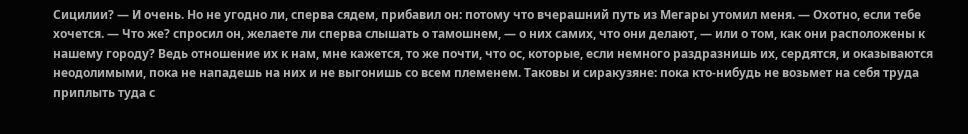Сицилии? — И очень. Но не угодно ли, сперва сядем, прибавил он: потому что вчерашний путь из Мегары утомил меня. — Охотно, если тебе хочется. — Что же? спросил он, желаете ли сперва слышать о тамошнем, — о них самих, что они делают, — или о том, как они расположены к нашему городу? Ведь отношение их к нам, мне кажется, то же почти, что ос, которые, если немного раздразнишь их, сердятся, и оказываются неодолимыми, пока не нападешь на них и не выгонишь со всем племенем. Таковы и сиракузяне: пока кто-нибудь не возьмет на себя труда приплыть туда с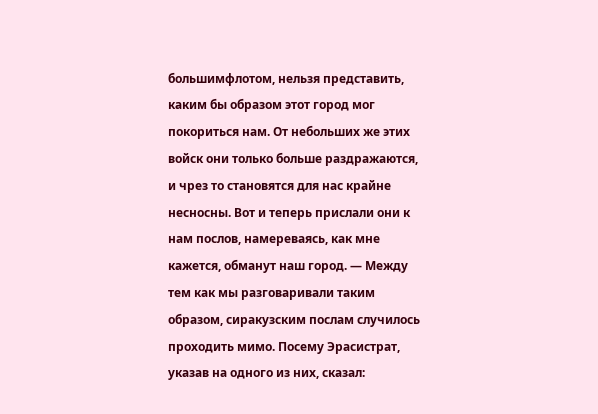большимфлотом, нельзя представить, каким бы образом этот город мог покориться нам. От небольших же этих войск они только больше раздражаются, и чрез то становятся для нас крайне несносны. Вот и теперь прислали они к нам послов, намереваясь, как мне кажется, обманут наш город. — Между тем как мы разговаривали таким образом, сиракузским послам случилось проходить мимо. Посему Эрасистрат, указав на одного из них, сказал: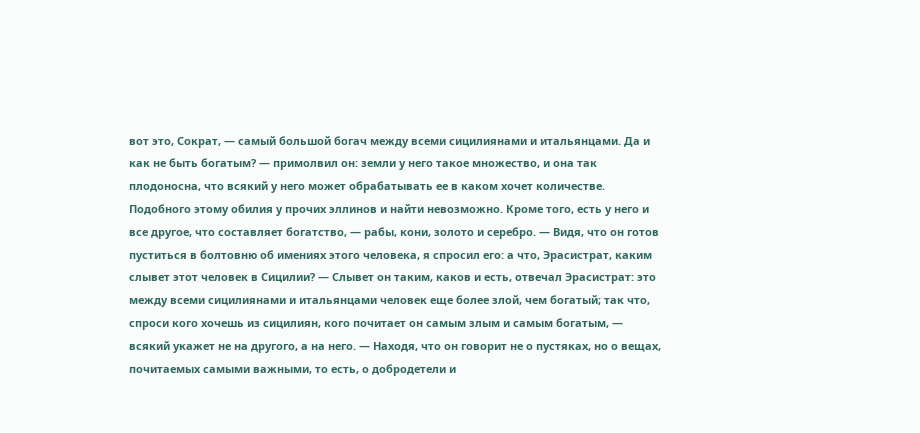вот это, Сократ, — самый большой богач между всеми сицилиянами и итальянцами. Да и как не быть богатым? — примолвил он: земли у него такое множество, и она так плодоносна, что всякий у него может обрабатывать ее в каком хочет количестве. Подобного этому обилия у прочих эллинов и найти невозможно. Кроме того, есть у него и все другое, что составляет богатство, — рабы, кони, золото и серебро. — Видя, что он готов пуститься в болтовню об имениях этого человека, я спросил его: а что, Эрасистрат, каким слывет этот человек в Сицилии? — Слывет он таким, каков и есть, отвечал Эрасистрат: это между всеми сицилиянами и итальянцами человек еще более злой, чем богатый; так что, спроси кого хочешь из сицилиян, кого почитает он самым злым и самым богатым, — всякий укажет не на другого, а на него. — Находя, что он говорит не о пустяках, но о вещах, почитаемых самыми важными, то есть, о добродетели и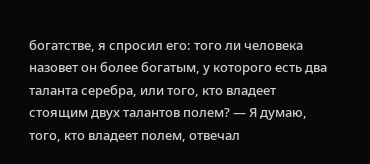богатстве, я спросил его: того ли человека назовет он более богатым, у которого есть два таланта серебра, или того, кто владеет стоящим двух талантов полем? — Я думаю, того, кто владеет полем, отвечал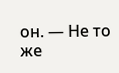он. — Не то же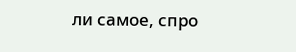ли самое, спро